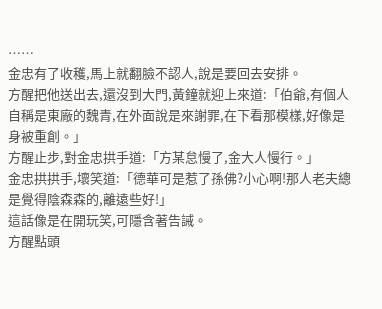……
金忠有了收穫,馬上就翻臉不認人,說是要回去安排。
方醒把他送出去,還沒到大門,黃鐘就迎上來道:「伯爺,有個人自稱是東廠的魏青,在外面說是來謝罪,在下看那模樣,好像是身被重創。」
方醒止步,對金忠拱手道:「方某怠慢了,金大人慢行。」
金忠拱拱手,壞笑道:「德華可是惹了孫佛?小心啊!那人老夫總是覺得陰森森的,離遠些好!」
這話像是在開玩笑,可隱含著告誡。
方醒點頭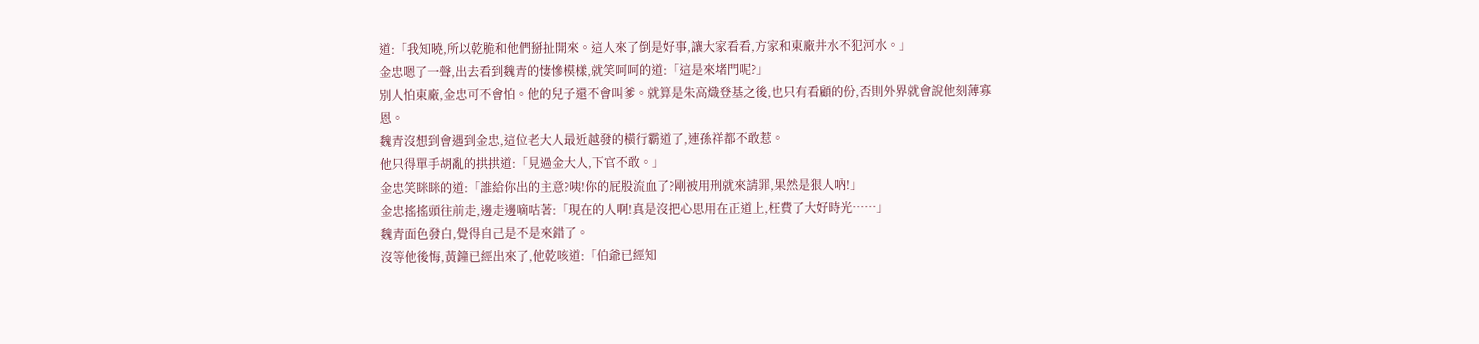道:「我知曉,所以乾脆和他們掰扯開來。這人來了倒是好事,讓大家看看,方家和東廠井水不犯河水。」
金忠嗯了一聲,出去看到魏青的悽慘模樣,就笑呵呵的道:「這是來堵門呢?」
別人怕東廠,金忠可不會怕。他的兒子還不會叫爹。就算是朱高熾登基之後,也只有看顧的份,否則外界就會說他刻薄寡恩。
魏青沒想到會遇到金忠,這位老大人最近越發的橫行霸道了,連孫祥都不敢惹。
他只得單手胡亂的拱拱道:「見過金大人,下官不敢。」
金忠笑眯眯的道:「誰給你出的主意?咦!你的屁股流血了?剛被用刑就來請罪,果然是狠人吶!」
金忠搖搖頭往前走,邊走邊嘀咕著:「現在的人啊!真是沒把心思用在正道上,枉費了大好時光……」
魏青面色發白,覺得自己是不是來錯了。
沒等他後悔,黃鐘已經出來了,他乾咳道:「伯爺已經知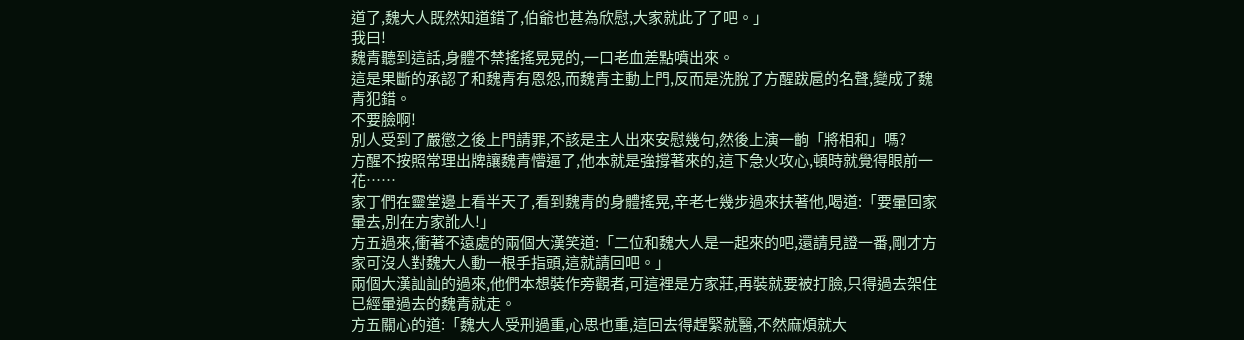道了,魏大人既然知道錯了,伯爺也甚為欣慰,大家就此了了吧。」
我曰!
魏青聽到這話,身體不禁搖搖晃晃的,一口老血差點噴出來。
這是果斷的承認了和魏青有恩怨,而魏青主動上門,反而是洗脫了方醒跋扈的名聲,變成了魏青犯錯。
不要臉啊!
別人受到了嚴懲之後上門請罪,不該是主人出來安慰幾句,然後上演一齣「將相和」嗎?
方醒不按照常理出牌讓魏青懵逼了,他本就是強撐著來的,這下急火攻心,頓時就覺得眼前一花……
家丁們在靈堂邊上看半天了,看到魏青的身體搖晃,辛老七幾步過來扶著他,喝道:「要暈回家暈去,別在方家訛人!」
方五過來,衝著不遠處的兩個大漢笑道:「二位和魏大人是一起來的吧,還請見證一番,剛才方家可沒人對魏大人動一根手指頭,這就請回吧。」
兩個大漢訕訕的過來,他們本想裝作旁觀者,可這裡是方家莊,再裝就要被打臉,只得過去架住已經暈過去的魏青就走。
方五關心的道:「魏大人受刑過重,心思也重,這回去得趕緊就醫,不然麻煩就大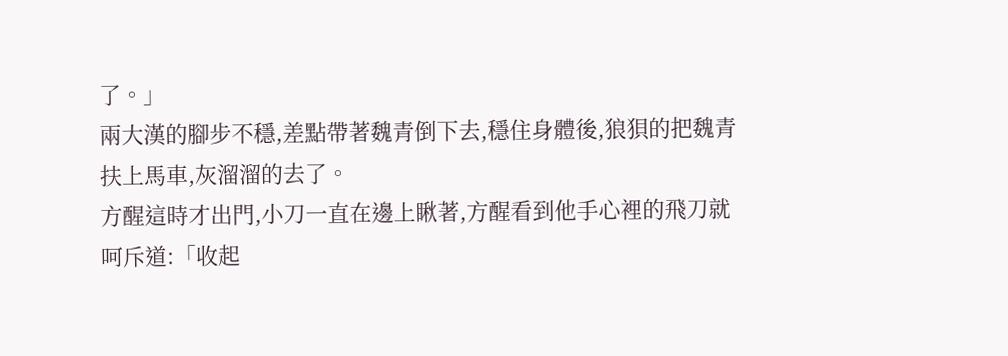了。」
兩大漢的腳步不穩,差點帶著魏青倒下去,穩住身體後,狼狽的把魏青扶上馬車,灰溜溜的去了。
方醒這時才出門,小刀一直在邊上瞅著,方醒看到他手心裡的飛刀就呵斥道:「收起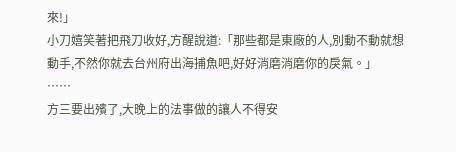來!」
小刀嬉笑著把飛刀收好,方醒說道:「那些都是東廠的人,別動不動就想動手,不然你就去台州府出海捕魚吧,好好消磨消磨你的戾氣。」
……
方三要出殯了,大晚上的法事做的讓人不得安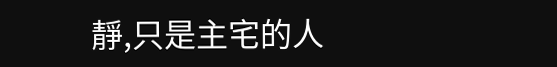靜,只是主宅的人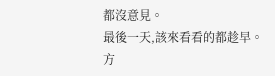都沒意見。
最後一天,該來看看的都趁早。
方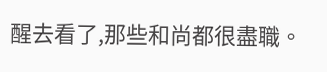醒去看了,那些和尚都很盡職。